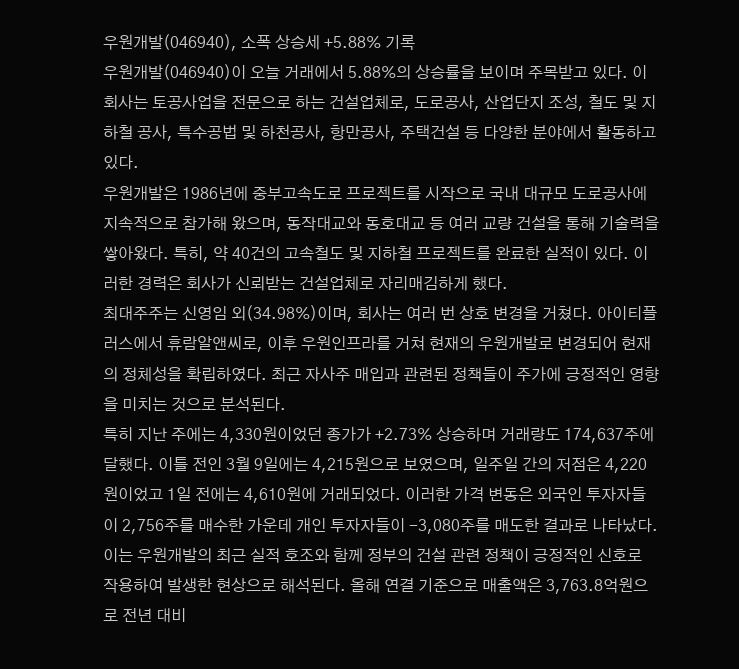우원개발(046940), 소폭 상승세 +5.88% 기록
우원개발(046940)이 오늘 거래에서 5.88%의 상승률을 보이며 주목받고 있다. 이 회사는 토공사업을 전문으로 하는 건설업체로, 도로공사, 산업단지 조성, 철도 및 지하철 공사, 특수공법 및 하천공사, 항만공사, 주택건설 등 다양한 분야에서 활동하고 있다.
우원개발은 1986년에 중부고속도로 프로젝트를 시작으로 국내 대규모 도로공사에 지속적으로 참가해 왔으며, 동작대교와 동호대교 등 여러 교량 건설을 통해 기술력을 쌓아왔다. 특히, 약 40건의 고속철도 및 지하철 프로젝트를 완료한 실적이 있다. 이러한 경력은 회사가 신뢰받는 건설업체로 자리매김하게 했다.
최대주주는 신영임 외(34.98%)이며, 회사는 여러 번 상호 변경을 거쳤다. 아이티플러스에서 휴람알앤씨로, 이후 우원인프라를 거쳐 현재의 우원개발로 변경되어 현재의 정체성을 확립하였다. 최근 자사주 매입과 관련된 정책들이 주가에 긍정적인 영향을 미치는 것으로 분석된다.
특히 지난 주에는 4,330원이었던 종가가 +2.73% 상승하며 거래량도 174,637주에 달했다. 이틀 전인 3월 9일에는 4,215원으로 보였으며, 일주일 간의 저점은 4,220원이었고 1일 전에는 4,610원에 거래되었다. 이러한 가격 변동은 외국인 투자자들이 2,756주를 매수한 가운데 개인 투자자들이 -3,080주를 매도한 결과로 나타났다.
이는 우원개발의 최근 실적 호조와 함께 정부의 건설 관련 정책이 긍정적인 신호로 작용하여 발생한 현상으로 해석된다. 올해 연결 기준으로 매출액은 3,763.8억원으로 전년 대비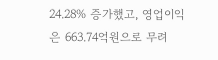24.28% 증가했고, 영업이익은 663.74억원으로 무려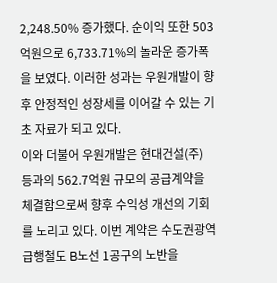2,248.50% 증가했다. 순이익 또한 503억원으로 6,733.71%의 놀라운 증가폭을 보였다. 이러한 성과는 우원개발이 향후 안정적인 성장세를 이어갈 수 있는 기초 자료가 되고 있다.
이와 더불어 우원개발은 현대건설(주) 등과의 562.7억원 규모의 공급계약을 체결함으로써 향후 수익성 개선의 기회를 노리고 있다. 이번 계약은 수도권광역급행철도 B노선 1공구의 노반을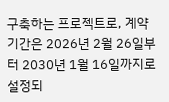구축하는 프로젝트로, 계약 기간은 2026년 2월 26일부터 2030년 1월 16일까지로 설정되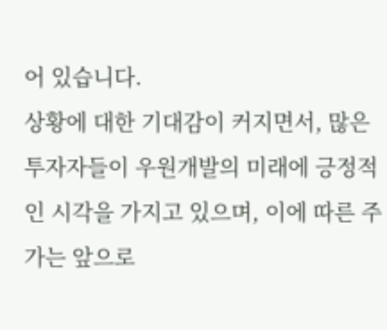어 있습니다.
상황에 대한 기대감이 커지면서, 많은 투자자들이 우원개발의 미래에 긍정적인 시각을 가지고 있으며, 이에 따른 주가는 앞으로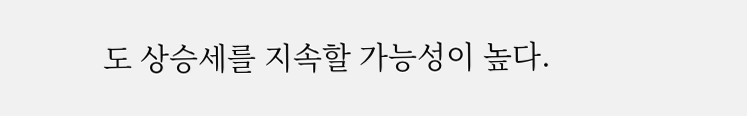도 상승세를 지속할 가능성이 높다.